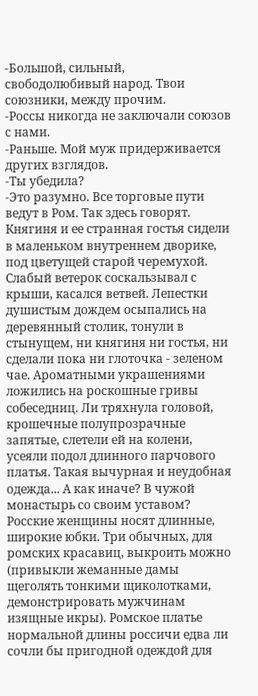-Большой, сильный, свободолюбивый народ. Твои союзники, между прочим.
-Россы никогда не заключали союзов с нами.
-Раньше. Мой муж придерживается других взглядов.
-Ты убедила?
-Это разумно. Все торговые пути ведут в Ром. Так здесь говорят.
Княгиня и ее странная гостья сидели в маленьком внутреннем дворике, под цветущей старой черемухой. Слабый ветерок соскальзывал с крыши, касался ветвей. Лепестки душистым дождем осыпались на деревянный столик, тонули в стынущем, ни княгиня ни гостья, ни сделали пока ни глоточка - зеленом чае. Ароматными украшениями ложились на роскошные гривы собеседниц. Ли тряхнула головой, крошечные полупрозрачные запятые, слетели ей на колени, усеяли подол длинного парчового платья. Такая вычурная и неудобная одежда... А как иначе? В чужой монастырь со своим уставом? Росские женщины носят длинные, широкие юбки. Три обычных, для ромских красавиц, выкроить можно (привыкли жеманные дамы щеголять тонкими щиколотками, демонстрировать мужчинам изящные икры). Ромское платье нормальной длины россичи едва ли сочли бы пригодной одеждой для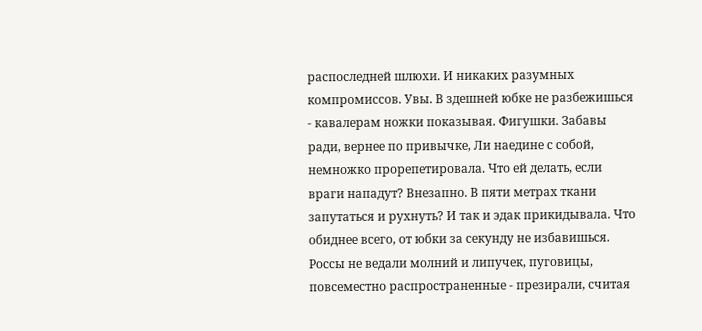распоследней шлюхи. И никаких разумных компромиссов. Увы. В здешней юбке не разбежишься - кавалерам ножки показывая. Фигушки. Забавы ради, вернее по привычке, Ли наедине с собой, немножко прорепетировала. Что ей делать, если враги нападут? Внезапно. В пяти метрах ткани запутаться и рухнуть? И так и эдак прикидывала. Что обиднее всего, от юбки за секунду не избавишься. Россы не ведали молний и липучек, пуговицы, повсеместно распространенные - презирали, считая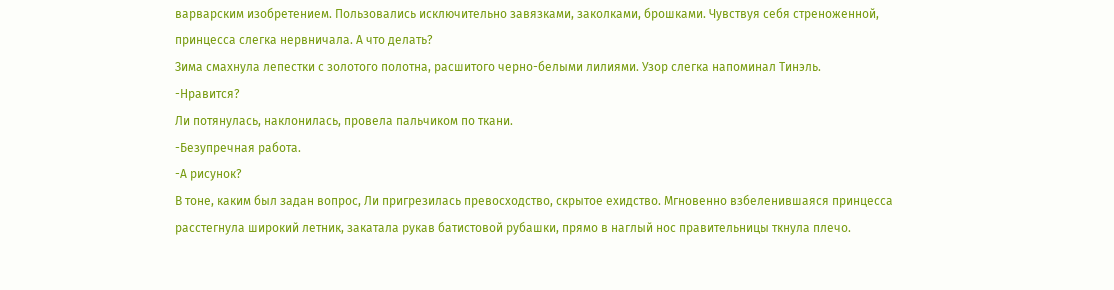варварским изобретением. Пользовались исключительно завязками, заколками, брошками. Чувствуя себя стреноженной, принцесса слегка нервничала. А что делать?
Зима смахнула лепестки с золотого полотна, расшитого черно-белыми лилиями. Узор слегка напоминал Тинэль.
-Нравится?
Ли потянулась, наклонилась, провела пальчиком по ткани.
-Безупречная работа.
-А рисунок?
В тоне, каким был задан вопрос, Ли пригрезилась превосходство, скрытое ехидство. Мгновенно взбеленившаяся принцесса расстегнула широкий летник, закатала рукав батистовой рубашки, прямо в наглый нос правительницы ткнула плечо.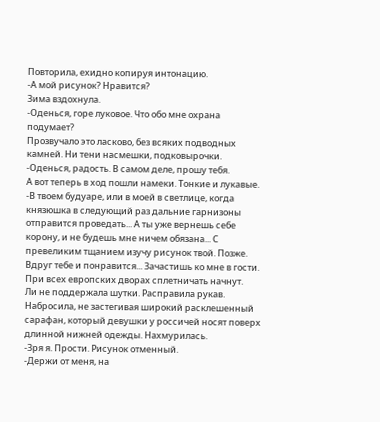Повторила, ехидно копируя интонацию.
-А мой рисунок? Нравится?
Зима вздохнула.
-Оденься, горе луковое. Что обо мне охрана подумает?
Прозвучало это ласково, без всяких подводных камней. Ни тени насмешки, подковырочки.
-Оденься, радость. В самом деле, прошу тебя.
А вот теперь в ход пошли намеки. Тонкие и лукавые.
-В твоем будуаре, или в моей в светлице, когда князюшка в следующий раз дальние гарнизоны отправится проведать... А ты уже вернешь себе корону, и не будешь мне ничем обязана... С превеликим тщанием изучу рисунок твой. Позже. Вдруг тебе и понравится... Зачастишь ко мне в гости. При всех европских дворах сплетничать начнут.
Ли не поддержала шутки. Расправила рукав. Набросила, не застегивая широкий расклешенный сарафан, который девушки у россичей носят поверх длинной нижней одежды. Нахмурилась.
-Зря я. Прости. Рисунок отменный.
-Держи от меня, на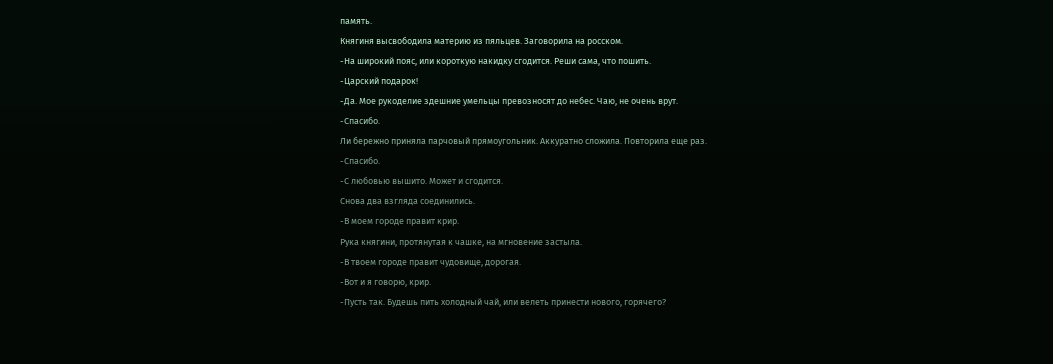память.
Княгиня высвободила материю из пяльцев. Заговорила на росском.
-На широкий пояс, или короткую накидку сгодится. Реши сама, что пошить.
-Царский подарок!
-Да. Мое рукоделие здешние умельцы превозносят до небес. Чаю, не очень врут.
-Спасибо.
Ли бережно приняла парчовый прямоугольник. Аккуратно сложила. Повторила еще раз.
-Спасибо.
-С любовью вышито. Может и сгодится.
Снова два взгляда соединились.
-В моем городе правит крир.
Рука княгини, протянутая к чашке, на мгновение застыла.
-В твоем городе правит чудовище, дорогая.
-Вот и я говорю, крир.
-Пусть так. Будешь пить холодный чай, или велеть принести нового, горячего?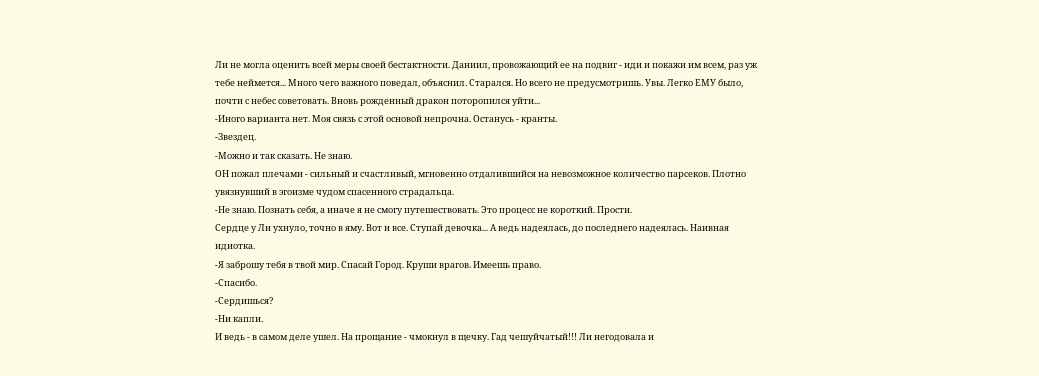Ли не могла оценить всей меры своей бестактности. Даниил, провожающий ее на подвиг - иди и покажи им всем, раз уж тебе неймется... Много чего важного поведал, объяснил. Старался. Но всего не предусмотришь. Увы. Легко ЕМУ было, почти с небес советовать. Вновь рожденный дракон поторопился уйти...
-Иного варианта нет. Моя связь с этой основой непрочна. Останусь - кранты.
-Звездец.
-Можно и так сказать. Не знаю.
ОН пожал плечами - сильный и счастливый, мгновенно отдалившийся на невозможное количество парсеков. Плотно увязнувший в эгоизме чудом спасенного страдальца.
-Не знаю. Познать себя, а иначе я не смогу путешествовать. Это процесс не короткий. Прости.
Сердце у Ли ухнуло, точно в яму. Вот и все. Ступай девочка... А ведь надеялась, до последнего надеялась. Наивная идиотка.
-Я заброшу тебя в твой мир. Спасай Город. Круши врагов. Имеешь право.
-Спасибо.
-Сердишься?
-Ни капли.
И ведь - в самом деле ушел. На прощание - чмокнул в щечку. Гад чешуйчатый!!! Ли негодовала и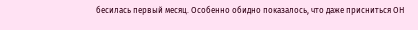бесилась первый месяц. Особенно обидно показалось, что даже присниться ОН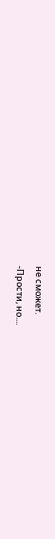не сможет.
-Прости, но....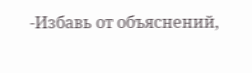-Избавь от объяснений,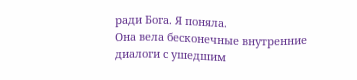ради Бога. Я поняла.
Она вела бесконечные внутренние диалоги с ушедшим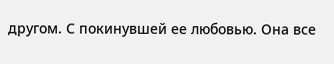другом. С покинувшей ее любовью. Она все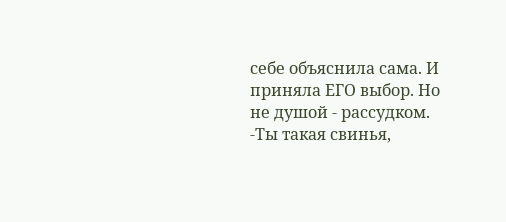себе объяснила сама. И приняла ЕГО выбор. Но не душой - рассудком.
-Ты такая свинья,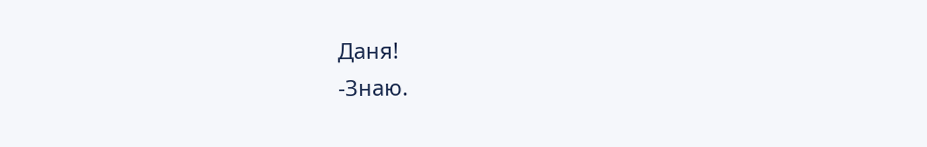Даня!
-Знаю.